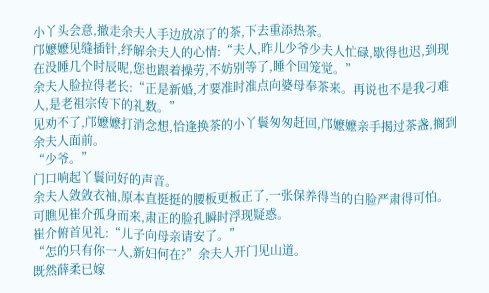小丫头会意,撤走余夫人手边放凉了的茶,下去重添热茶。
邝嬷嬷见缝插针,纾解余夫人的心情:“夫人,昨儿少爷少夫人忙碌,歇得也迟,到现在没睡几个时辰呢,您也跟着操劳,不妨别等了,睡个回笼觉。”
余夫人脸拉得老长:“正是新婚,才要准时准点向婆母奉茶来。再说也不是我刁难人,是老祖宗传下的礼数。”
见劝不了,邝嬷嬷打消念想,恰逢换茶的小丫鬟匆匆赶回,邝嬷嬷亲手揭过茶盏,搁到余夫人面前。
“少爷。”
门口响起丫鬟问好的声音。
余夫人敛敛衣袖,原本直挺挺的腰板更板正了,一张保养得当的白脸严肃得可怕。
可瞧见崔介孤身而来,肃正的脸孔瞬时浮现疑惑。
崔介俯首见礼:“儿子向母亲请安了。”
“怎的只有你一人,新妇何在?”余夫人开门见山道。
既然薛柔已嫁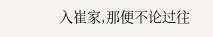入崔家,那便不论过往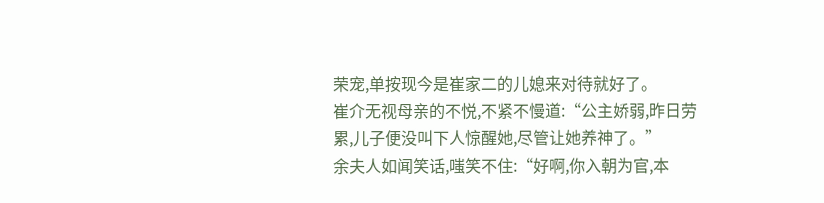荣宠,单按现今是崔家二的儿媳来对待就好了。
崔介无视母亲的不悦,不紧不慢道:“公主娇弱,昨日劳
累,儿子便没叫下人惊醒她,尽管让她养神了。”
余夫人如闻笑话,嗤笑不住:“好啊,你入朝为官,本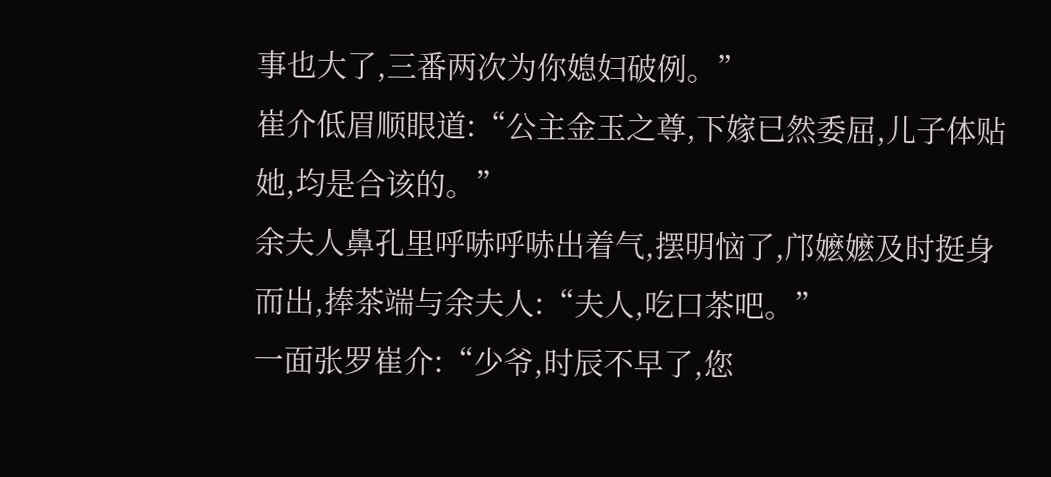事也大了,三番两次为你媳妇破例。”
崔介低眉顺眼道:“公主金玉之尊,下嫁已然委屈,儿子体贴她,均是合该的。”
余夫人鼻孔里呼哧呼哧出着气,摆明恼了,邝嬷嬷及时挺身而出,捧茶端与余夫人:“夫人,吃口茶吧。”
一面张罗崔介:“少爷,时辰不早了,您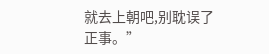就去上朝吧,别耽误了正事。”